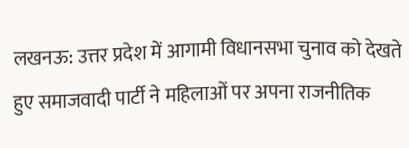लखनऊ: उत्तर प्रदेश में आगामी विधानसभा चुनाव को देखते हुए समाजवादी पार्टी ने महिलाओं पर अपना राजनीतिक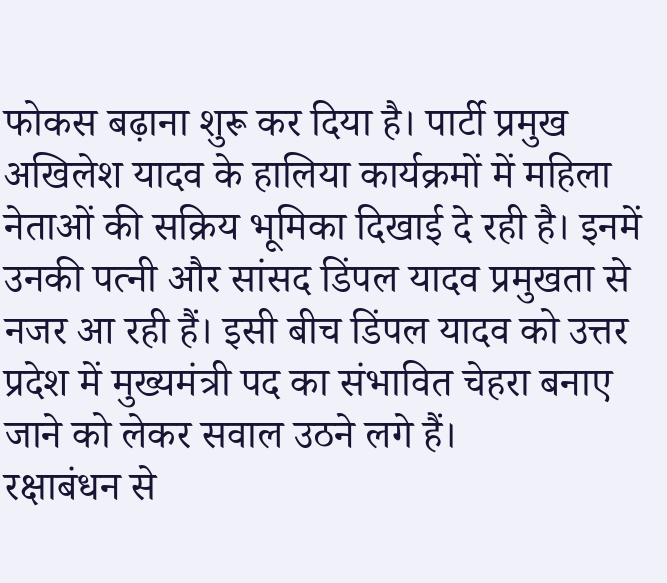फोकस बढ़ाना शुरू कर दिया है। पार्टी प्रमुख अखिलेश यादव के हालिया कार्यक्रमों में महिला नेताओं की सक्रिय भूमिका दिखाई दे रही है। इनमें उनकी पत्नी और सांसद डिंपल यादव प्रमुखता से नजर आ रही हैं। इसी बीच डिंपल यादव को उत्तर प्रदेश में मुख्यमंत्री पद का संभावित चेहरा बनाए जाने को लेकर सवाल उठने लगे हैं।
रक्षाबंधन से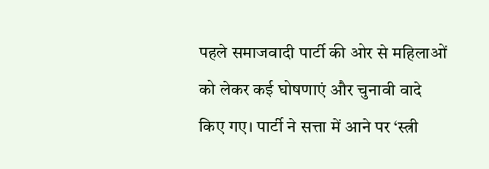पहले समाजवादी पार्टी की ओर से महिलाओं को लेकर कई घोषणाएं और चुनावी वादे किए गए। पार्टी ने सत्ता में आने पर ‘स्त्री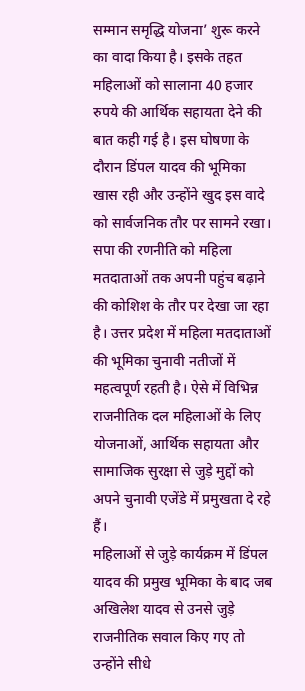सम्मान समृद्धि योजना’ शुरू करने का वादा किया है। इसके तहत महिलाओं को सालाना 40 हजार रुपये की आर्थिक सहायता देने की बात कही गई है। इस घोषणा के दौरान डिंपल यादव की भूमिका खास रही और उन्होंने खुद इस वादे को सार्वजनिक तौर पर सामने रखा।
सपा की रणनीति को महिला मतदाताओं तक अपनी पहुंच बढ़ाने की कोशिश के तौर पर देखा जा रहा है। उत्तर प्रदेश में महिला मतदाताओं की भूमिका चुनावी नतीजों में महत्वपूर्ण रहती है। ऐसे में विभिन्न राजनीतिक दल महिलाओं के लिए योजनाओं, आर्थिक सहायता और सामाजिक सुरक्षा से जुड़े मुद्दों को अपने चुनावी एजेंडे में प्रमुखता दे रहे हैं।
महिलाओं से जुड़े कार्यक्रम में डिंपल यादव की प्रमुख भूमिका के बाद जब अखिलेश यादव से उनसे जुड़े राजनीतिक सवाल किए गए तो उन्होंने सीधे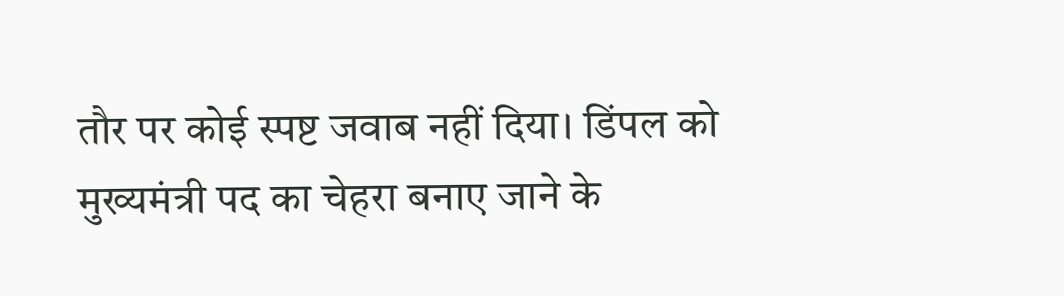तौर पर कोई स्पष्ट जवाब नहीं दिया। डिंपल को मुख्यमंत्री पद का चेहरा बनाए जाने के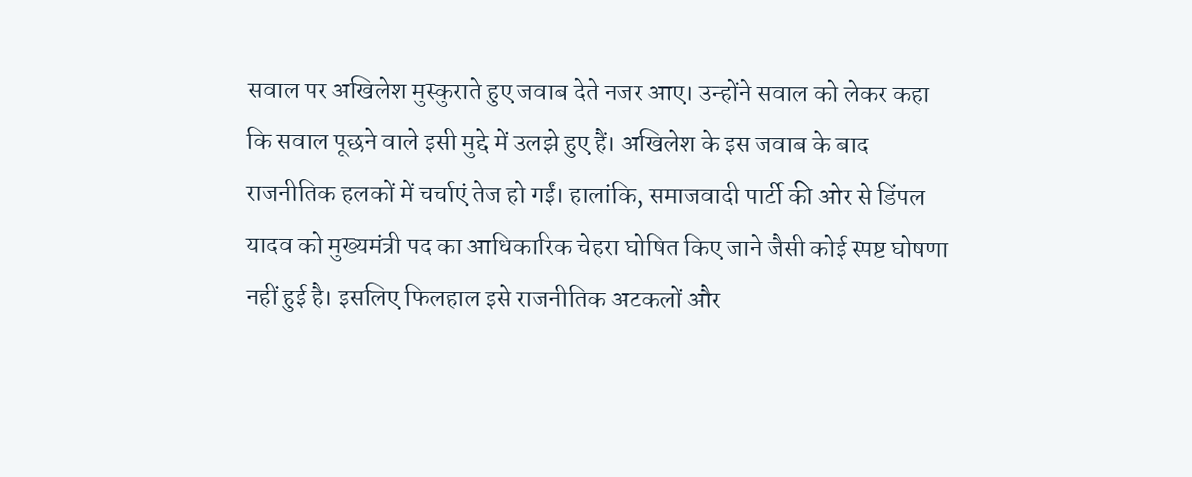सवाल पर अखिलेश मुस्कुराते हुए जवाब देते नजर आए। उन्होंने सवाल को लेकर कहा कि सवाल पूछने वाले इसी मुद्दे में उलझे हुए हैं। अखिलेश के इस जवाब के बाद राजनीतिक हलकों में चर्चाएं तेज हो गईं। हालांकि, समाजवादी पार्टी की ओर से डिंपल यादव को मुख्यमंत्री पद का आधिकारिक चेहरा घोषित किए जाने जैसी कोई स्पष्ट घोषणा नहीं हुई है। इसलिए फिलहाल इसे राजनीतिक अटकलों और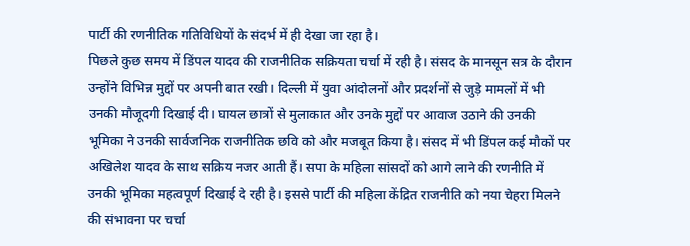पार्टी की रणनीतिक गतिविधियों के संदर्भ में ही देखा जा रहा है।
पिछले कुछ समय में डिंपल यादव की राजनीतिक सक्रियता चर्चा में रही है। संसद के मानसून सत्र के दौरान उन्होंने विभिन्न मुद्दों पर अपनी बात रखी। दिल्ली में युवा आंदोलनों और प्रदर्शनों से जुड़े मामलों में भी उनकी मौजूदगी दिखाई दी। घायल छात्रों से मुलाकात और उनके मुद्दों पर आवाज उठाने की उनकी भूमिका ने उनकी सार्वजनिक राजनीतिक छवि को और मजबूत किया है। संसद में भी डिंपल कई मौकों पर अखिलेश यादव के साथ सक्रिय नजर आती हैं। सपा के महिला सांसदों को आगे लाने की रणनीति में उनकी भूमिका महत्वपूर्ण दिखाई दे रही है। इससे पार्टी की महिला केंद्रित राजनीति को नया चेहरा मिलने की संभावना पर चर्चा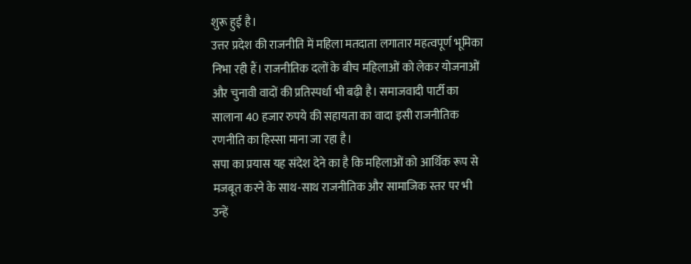शुरू हुई है।
उत्तर प्रदेश की राजनीति में महिला मतदाता लगातार महत्वपूर्ण भूमिका निभा रही हैं। राजनीतिक दलों के बीच महिलाओं को लेकर योजनाओं और चुनावी वादों की प्रतिस्पर्धा भी बढ़ी है। समाजवादी पार्टी का सालाना 40 हजार रुपये की सहायता का वादा इसी राजनीतिक रणनीति का हिस्सा माना जा रहा है।
सपा का प्रयास यह संदेश देने का है कि महिलाओं को आर्थिक रूप से मजबूत करने के साथ-साथ राजनीतिक और सामाजिक स्तर पर भी उन्हें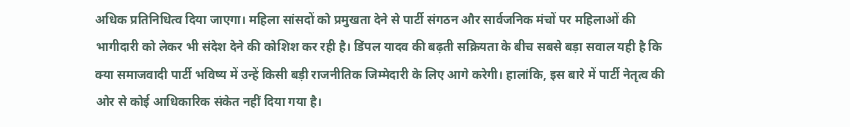अधिक प्रतिनिधित्व दिया जाएगा। महिला सांसदों को प्रमुखता देने से पार्टी संगठन और सार्वजनिक मंचों पर महिलाओं की भागीदारी को लेकर भी संदेश देने की कोशिश कर रही है। डिंपल यादव की बढ़ती सक्रियता के बीच सबसे बड़ा सवाल यही है कि क्या समाजवादी पार्टी भविष्य में उन्हें किसी बड़ी राजनीतिक जिम्मेदारी के लिए आगे करेगी। हालांकि, इस बारे में पार्टी नेतृत्व की ओर से कोई आधिकारिक संकेत नहीं दिया गया है।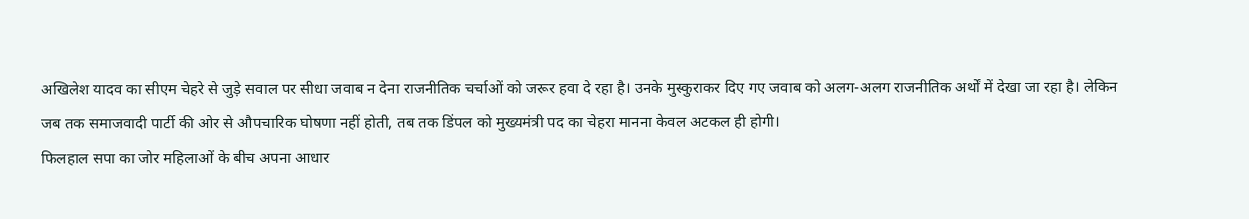अखिलेश यादव का सीएम चेहरे से जुड़े सवाल पर सीधा जवाब न देना राजनीतिक चर्चाओं को जरूर हवा दे रहा है। उनके मुस्कुराकर दिए गए जवाब को अलग-अलग राजनीतिक अर्थों में देखा जा रहा है। लेकिन जब तक समाजवादी पार्टी की ओर से औपचारिक घोषणा नहीं होती, तब तक डिंपल को मुख्यमंत्री पद का चेहरा मानना केवल अटकल ही होगी।
फिलहाल सपा का जोर महिलाओं के बीच अपना आधार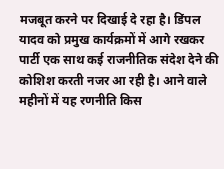मजबूत करने पर दिखाई दे रहा है। डिंपल यादव को प्रमुख कार्यक्रमों में आगे रखकर पार्टी एक साथ कई राजनीतिक संदेश देने की कोशिश करती नजर आ रही है। आने वाले महीनों में यह रणनीति किस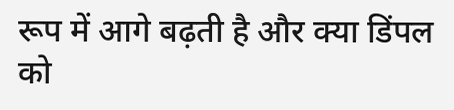रूप में आगे बढ़ती है और क्या डिंपल को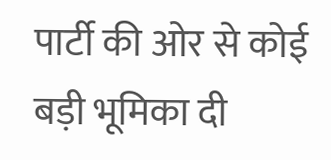पार्टी की ओर से कोई बड़ी भूमिका दी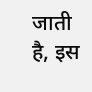जाती है, इस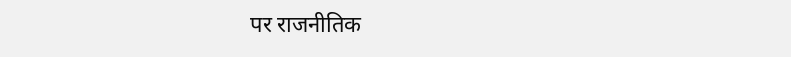पर राजनीतिक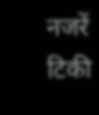नजरें टिकी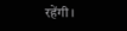रहेंगी।